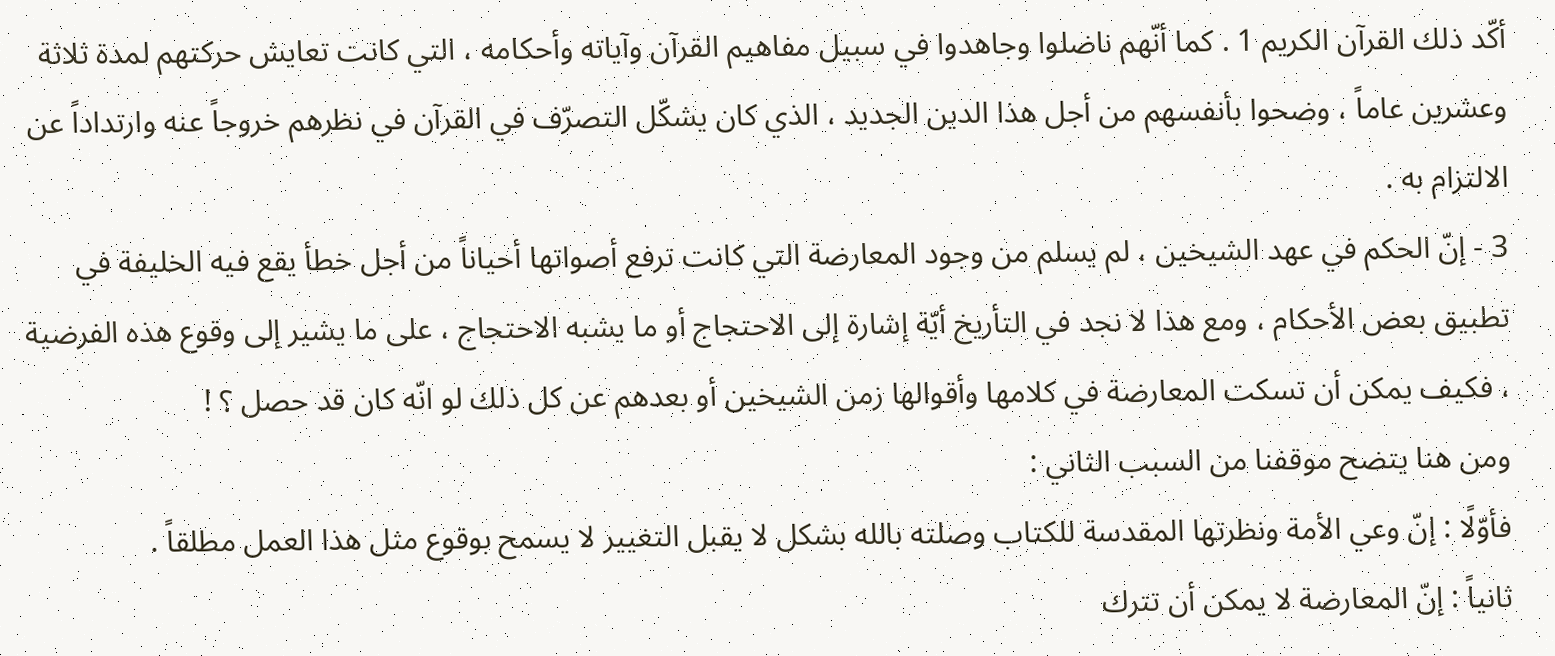أكّد ذلك القرآن الكريم 1 . كما أنّهم ناضلوا وجاهدوا في سبيل مفاهيم القرآن وآياته وأحكامه ، التي كانت تعايش حركتهم لمدة ثلاثة وعشرين عاماً ، وضحوا بأنفسهم من أجل هذا الدين الجديد ، الذي كان يشكّل التصرّف في القرآن في نظرهم خروجاً عنه وارتداداً عن الالتزام به .
3 - إنّ الحكم في عهد الشيخين ، لم يسلم من وجود المعارضة التي كانت ترفع أصواتها أحياناً من أجل خطأ يقع فيه الخليفة في تطبيق بعض الأحكام ، ومع هذا لا نجد في التأريخ أيّة إشارة إلى الاحتجاج أو ما يشبه الاحتجاج ، على ما يشير إلى وقوع هذه الفرضية ، فكيف يمكن أن تسكت المعارضة في كلامها وأقوالها زمن الشيخين أو بعدهم عن كل ذلك لو انّه كان قد حصل ؟ !
ومن هنا يتضح موقفنا من السبب الثاني :
فأوّلًا : إنّ وعي الأمة ونظرتها المقدسة للكتاب وصلته بالله بشكل لا يقبل التغيير لا يسمح بوقوع مثل هذا العمل مطلقاً .
ثانياً : إنّ المعارضة لا يمكن أن تترك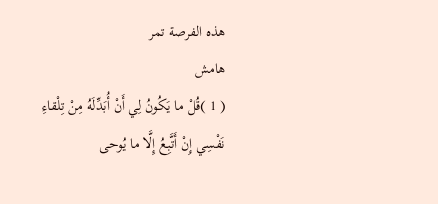هذه الفرصة تمر
هامش
( 1 )قُلْ ما يَكُونُ لِي أَنْ أُبَدِّلَهُ مِنْ تِلْقاءِ نَفْسِي إِنْ أَتَّبِعُ إِلَّا ما يُوحى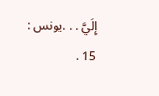إِلَيَّ . . .يونس : 15 .